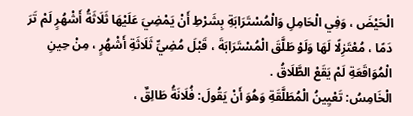الْحَيْضَ ، وَفِي الْحَامِلِ وَالْمُسْتَرَابَةِ بِشَرْطِ أَنْ يَمْضِيَ عَلَيْهَا ثَلَاثَةُ أَشْهُرٍ لَمْ تَرَ دَمًا ، مُعْتَزِلًا لَهَا وَلَوْ طَلَّقَ الْمُسْتَرَابَةَ ، قَبْلَ مُضِيِّ ثَلَاثَةِ أَشْهُرٍ ، مِنْ حِينِ الْمُوَاقَعَةِ لَمْ يَقَعْ الطَّلَاقُ .
الْخَامِسُ: تَعْيِينُ الْمُطَلَّقَةِ وَهُوَ أَنْ يَقُولَ: فُلَانَةُ طَالِقٌ ،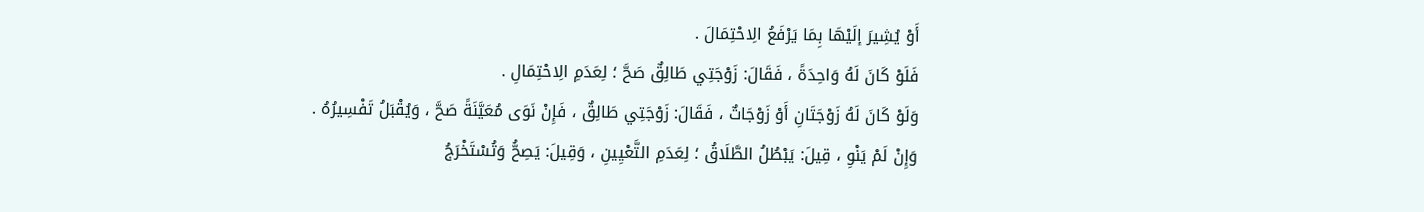أَوْ يُشِيرَ إلَيْهَا بِمَا يَرْفَعُ الِاحْتِمَالَ .
فَلَوْ كَانَ لَهُ وَاحِدَةً ، فَقَالَ: زَوْجَتِي طَالِقٌ صَحَّ ؛ لِعَدَمِ الِاحْتِمَالِ .
وَلَوْ كَانَ لَهُ زَوْجَتَانِ أَوْ زَوْجَاتٌ ، فَقَالَ: زَوْجَتِي طَالِقٌ ، فَإِنْ نَوَى مُعَيَّنَةً صَحَّ ، وَيُقْبَلُ تَفْسِيرُهُ .
وَإِنْ لَمْ يَنْوِ ، قِيلَ: يَبْطُلُ الطَّلَاقُ ؛ لِعَدَمِ التَّعْيِينِ ، وَقِيلَ: يَصِحُّ وَتُسْتَخْرَجُ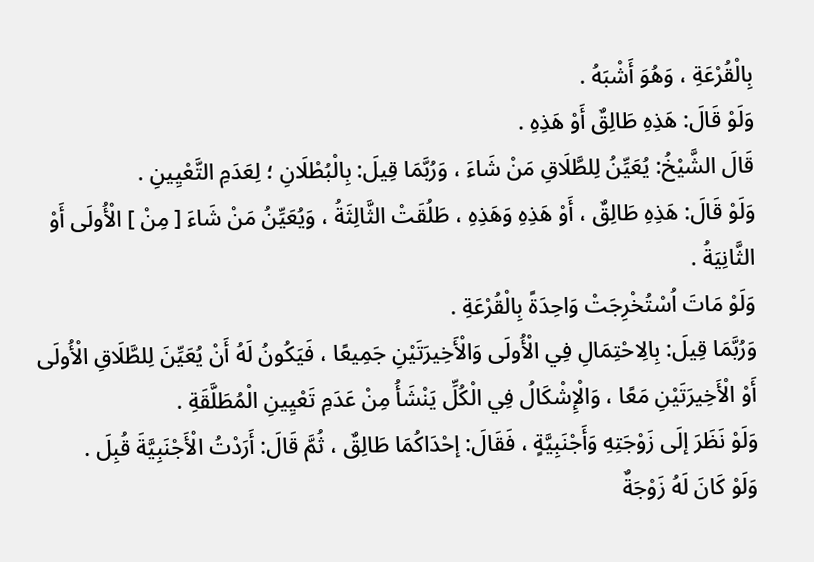بِالْقُرْعَةِ ، وَهُوَ أَشْبَهُ .
وَلَوْ قَالَ: هَذِهِ طَالِقٌ أَوْ هَذِهِ .
قَالَ الشَّيْخُ: يُعَيِّنُ لِلطَّلَاقِ مَنْ شَاءَ ، وَرُبَّمَا قِيلَ: بِالْبُطْلَانِ ؛ لِعَدَمِ التَّعْيِينِ .
وَلَوْ قَالَ: هَذِهِ طَالِقٌ ، أَوْ هَذِهِ وَهَذِهِ ، طَلُقَتْ الثَّالِثَةُ ، وَيُعَيِّنُ مَنْ شَاءَ [ مِنْ ] الْأُولَى أَوْ الثَّانِيَةُ .
وَلَوْ مَاتَ اُسْتُخْرِجَتْ وَاحِدَةً بِالْقُرْعَةِ .
وَرُبَّمَا قِيلَ: بِالِاحْتِمَالِ فِي الْأُولَى وَالْأَخِيرَتَيْنِ جَمِيعًا ، فَيَكُونُ لَهُ أَنْ يُعَيِّنَ لِلطَّلَاقِ الْأُولَى أَوْ الْأَخِيرَتَيْنِ مَعًا ، وَالْإِشْكَالُ فِي الْكُلِّ يَنْشَأُ مِنْ عَدَمِ تَعْيِينِ الْمُطَلَّقَةِ .
وَلَوْ نَظَرَ إلَى زَوْجَتِهِ وَأَجْنَبِيَّةٍ ، فَقَالَ: إحْدَاكُمَا طَالِقٌ ، ثُمَّ قَالَ: أَرَدْتُ الْأَجْنَبِيَّةَ قُبِلَ .
وَلَوْ كَانَ لَهُ زَوْجَةٌ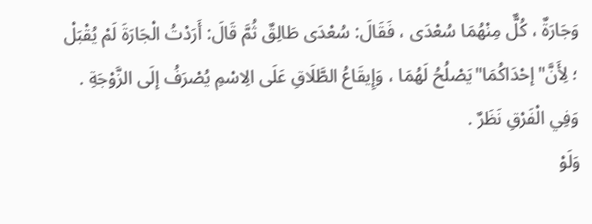وَجَارَةٌ ، كُلٌّ مِنْهُمَا سُعْدَى ، فَقَالَ: سُعْدَى طَالِقٌ ثُمَّ قَالَ: أَرَدْتُ الْجَارَةَ لَمْ يُقْبَلْ ؛ لِأَنَّ"إحْدَاكُمَا"يَصْلُحُ لَهُمَا ، وَإِيقَاعُ الطَّلَاقِ عَلَى الِاسْمِ يُصْرَفُ إلَى الزَّوْجَةِ .
وَفِي الْفَرْقِ نَظَرٌ .
وَلَوْ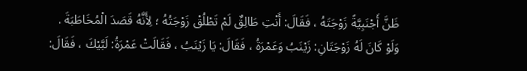ظَنَّ أَجْنَبِيَّةً زَوْجَتَهُ ، فَقَالَ: أَنْتِ طَالِقٌ لَمْ تَطْلُقْ زَوْجَتُهُ ؛ لِأَنَّهُ قَصَدَ الْمُخَاطَبَةَ .
وَلَوْ كَانَ لَهُ زَوْجَتَانِ: زَيْنَبُ وَعَمْرَةُ ، فَقَالَ: يَا زَيْنَبُ ، فَقَالَتْ عَمْرَةُ: لَبَّيْكَ ، فَقَالَ: